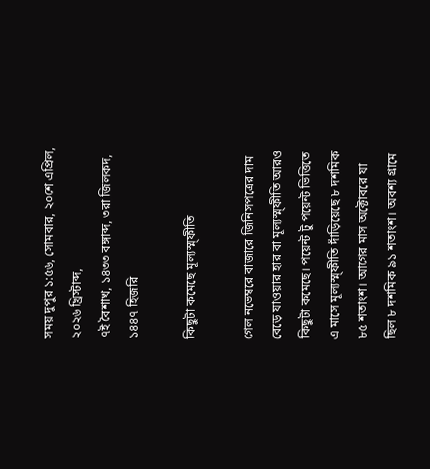সময় দুপুর ১:৫৬, সোমবার, ২০শে এপ্রিল, ২০২৬ খ্রিস্টাব্দ,
৭ই বৈশাখ, ১৪৩৩ বঙ্গাব্দ, ৩রা জিলকদ, ১৪৪৭ হিজরি

কিছুটা কমেছে মূল্যস্ম্ফীতি

গেল নভেম্বরে বাজারে জিনিসপত্রের দাম বেড়ে যাওয়ার হার বা মূল্যস্ম্ফীতি আরও কিছুটা কমেছে। পয়েন্ট টু পয়েন্ট ভিত্তিতে এ মাসে মূল্যস্ম্ফীতি দাঁড়িয়েছে ৮ দশমিক ৮৫ শতাংশ। আগের মাস অক্টোবরে যা ছিল ৮ দশমিক ৯১ শতাংশ। অবশ্য গ্রামে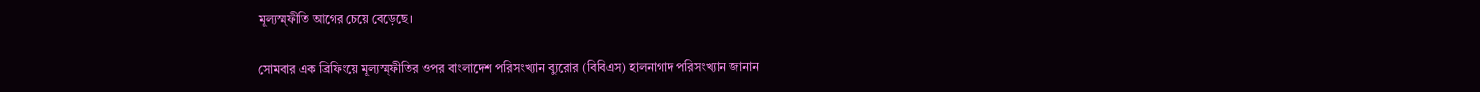মূল্যস্ম্ফীতি আগের চেয়ে বেড়েছে।

সোমবার এক ব্রিফিংয়ে মূল্যস্ম্ফীতির ওপর বাংলাদেশ পরিসংখ্যান ব্যুরোর (বিবিএস) হালনাগাদ পরিসংখ্যান জানান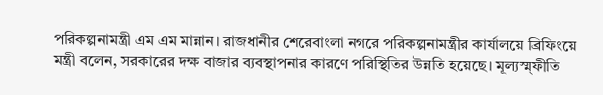পরিকল্পনামন্ত্রী এম এম মান্নান। রাজধানীর শেরেবাংলা নগরে পরিকল্পনামন্ত্রীর কার্যালয়ে ব্রিফিংয়ে মন্ত্রী বলেন, সরকারের দক্ষ বাজার ব্যবস্থাপনার কারণে পরিস্থিতির উন্নতি হয়েছে। মূল্যস্ম্ফীতি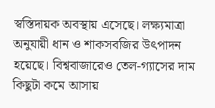স্বস্তিদায়ক অবস্থায় এসেছে। লক্ষ্যমাত্রা অনুযায়ী ধান ও শাকসবজির উৎপাদন হয়েছে। বিশ্ববাজারেও তেল-গ্যাসের দাম কিছুটা কমে আসায়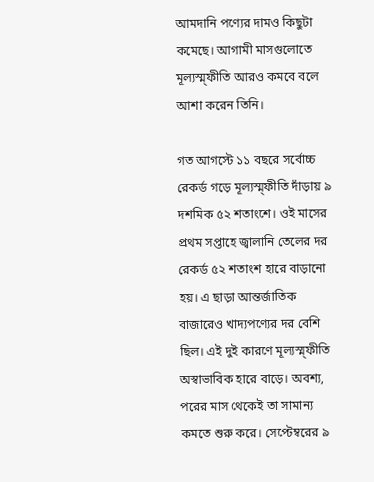আমদানি পণ্যের দামও কিছুটা কমেছে। আগামী মাসগুলোতে মূল্যস্ম্ফীতি আরও কমবে বলে আশা করেন তিনি।

গত আগস্টে ১১ বছরে সর্বোচ্চ রেকর্ড গড়ে মূল্যস্ম্ফীতি দাঁড়ায় ৯ দশমিক ৫২ শতাংশে। ওই মাসের প্রথম সপ্তাহে জ্বালানি তেলের দর রেকর্ড ৫২ শতাংশ হারে বাড়ানো হয়। এ ছাড়া আন্তর্জাতিক বাজারেও খাদ্যপণ্যের দর বেশি ছিল। এই দুই কারণে মূল্যস্ম্ফীতি অস্বাভাবিক হারে বাড়ে। অবশ্য, পরের মাস থেকেই তা সামান্য কমতে শুরু করে। সেপ্টেম্বরের ৯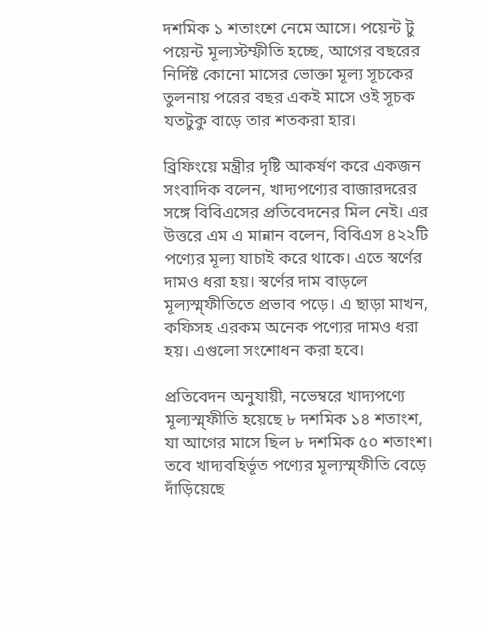দশমিক ১ শতাংশে নেমে আসে। পয়েন্ট টু পয়েন্ট মূল্যস্টম্ফীতি হচ্ছে, আগের বছরের নির্দিষ্ট কোনো মাসের ভোক্তা মূল্য সূচকের তুলনায় পরের বছর একই মাসে ওই সূচক যতটুকু বাড়ে তার শতকরা হার।

ব্রিফিংয়ে মন্ত্রীর দৃষ্টি আকর্ষণ করে একজন সংবাদিক বলেন, খাদ্যপণ্যের বাজারদরের সঙ্গে বিবিএসের প্রতিবেদনের মিল নেই। এর উত্তরে এম এ মান্নান বলেন, বিবিএস ৪২২টি পণ্যের মূল্য যাচাই করে থাকে। এতে স্বর্ণের দামও ধরা হয়। স্বর্ণের দাম বাড়লে মূল্যস্ম্ফীতিতে প্রভাব পড়ে। এ ছাড়া মাখন, কফিসহ এরকম অনেক পণ্যের দামও ধরা হয়। এগুলো সংশোধন করা হবে।

প্রতিবেদন অনুযায়ী, নভেম্বরে খাদ্যপণ্যে মূল্যস্ম্ফীতি হয়েছে ৮ দশমিক ১৪ শতাংশ, যা আগের মাসে ছিল ৮ দশমিক ৫০ শতাংশ। তবে খাদ্যবহির্ভূত পণ্যের মূল্যস্ম্ফীতি বেড়ে দাঁড়িয়েছে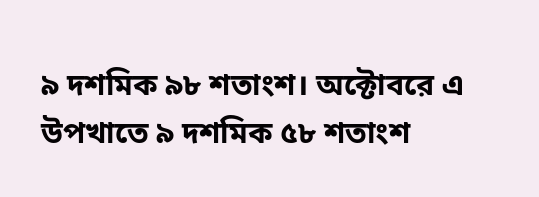৯ দশমিক ৯৮ শতাংশ। অক্টোবরে এ উপখাতে ৯ দশমিক ৫৮ শতাংশ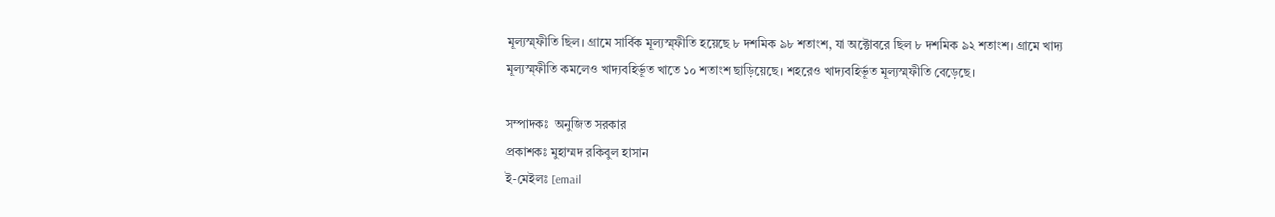মূল্যস্ম্ফীতি ছিল। গ্রামে সার্বিক মূল্যস্ম্ফীতি হয়েছে ৮ দশমিক ৯৮ শতাংশ, যা অক্টোবরে ছিল ৮ দশমিক ৯২ শতাংশ। গ্রামে খাদ্য মূল্যস্ম্ফীতি কমলেও খাদ্যবহির্ভূত খাতে ১০ শতাংশ ছাড়িয়েছে। শহরেও খাদ্যবহির্ভূত মূল্যস্ম্ফীতি বেড়েছে।

সম্পাদকঃ  অনুজিত সরকার
প্রকাশকঃ মুহাম্মদ রকিবুল হাসান
ই-মেইলঃ [email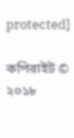protected]

কপিরাইট © ২০১৮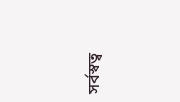সর্বস্বত্ব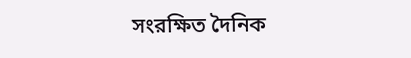সংরক্ষিত দৈনিক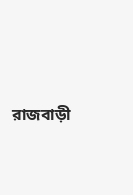রাজবাড়ী